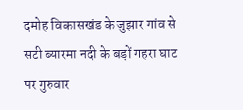दमोह विकासखंड के जुझार गांव से सटी ब्यारमा नदी के बड़ों गहरा घाट पर गुरुवार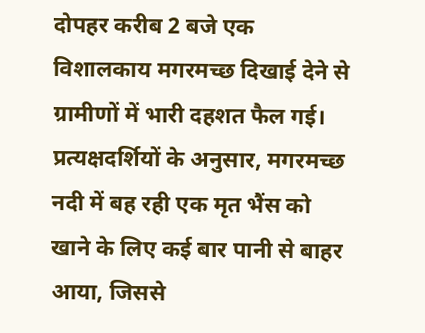दोपहर करीब 2 बजे एक विशालकाय मगरमच्छ दिखाई देने से ग्रामीणों में भारी दहशत फैल गई। प्रत्यक्षदर्शियों के अनुसार, मगरमच्छ नदी में बह रही एक मृत भैंस को खाने के लिए कई बार पानी से बाहर आया, जिससे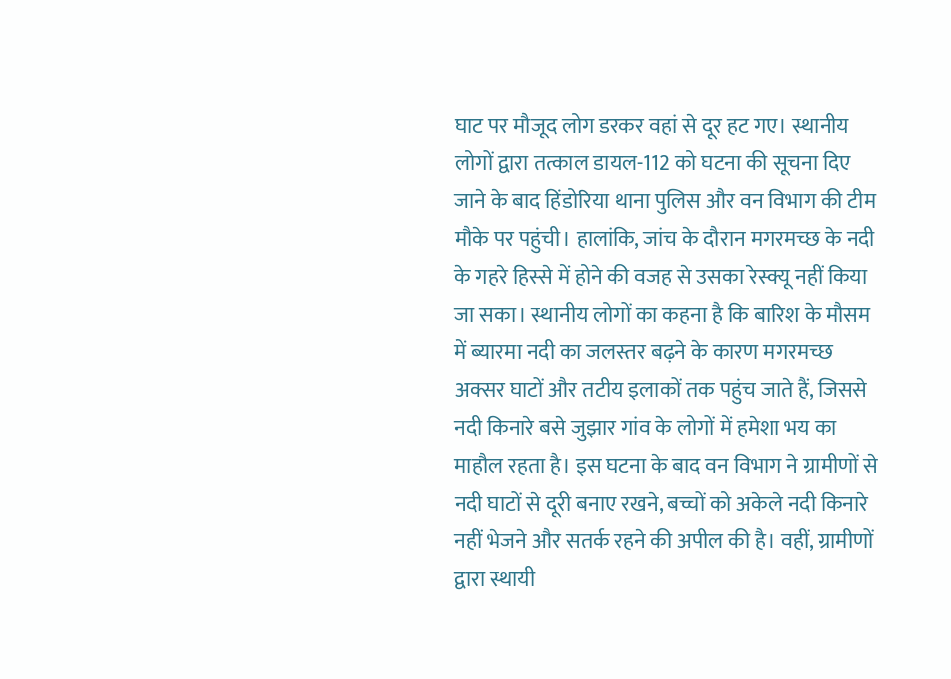घाट पर मौजूद लोग डरकर वहां से दूर हट गए। स्थानीय लोगों द्वारा तत्काल डायल-112 को घटना की सूचना दिए जाने के बाद हिंडोरिया थाना पुलिस और वन विभाग की टीम मौके पर पहुंची। हालांकि, जांच के दौरान मगरमच्छ के नदी के गहरे हिस्से में होने की वजह से उसका रेस्क्यू नहीं किया जा सका। स्थानीय लोगों का कहना है कि बारिश के मौसम में ब्यारमा नदी का जलस्तर बढ़ने के कारण मगरमच्छ अक्सर घाटों और तटीय इलाकों तक पहुंच जाते हैं, जिससे नदी किनारे बसे जुझार गांव के लोगों में हमेशा भय का माहौल रहता है। इस घटना के बाद वन विभाग ने ग्रामीणों से नदी घाटों से दूरी बनाए रखने, बच्चों को अकेले नदी किनारे नहीं भेजने और सतर्क रहने की अपील की है। वहीं, ग्रामीणों द्वारा स्थायी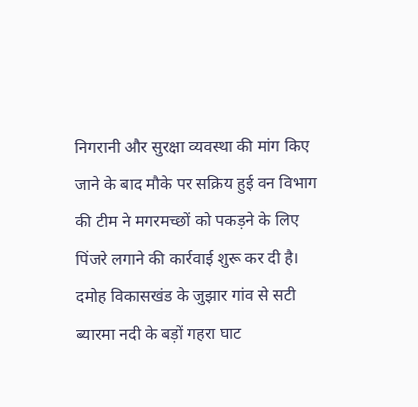निगरानी और सुरक्षा व्यवस्था की मांग किए जाने के बाद मौके पर सक्रिय हुई वन विभाग की टीम ने मगरमच्छों को पकड़ने के लिए पिंजरे लगाने की कार्रवाई शुरू कर दी है।
दमोह विकासखंड के जुझार गांव से सटी ब्यारमा नदी के बड़ों गहरा घाट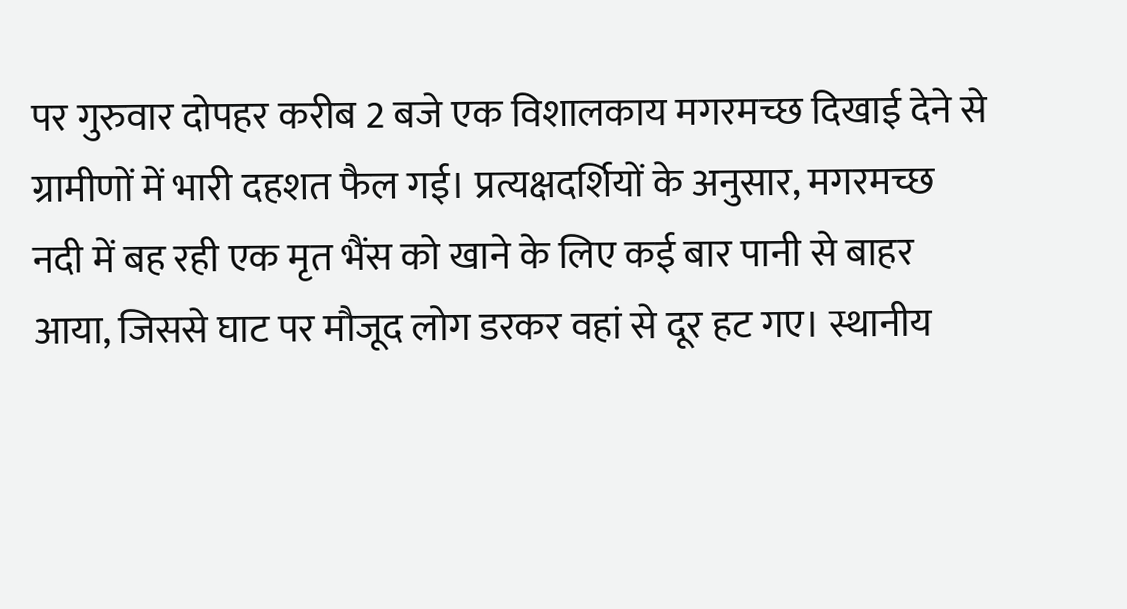पर गुरुवार दोपहर करीब 2 बजे एक विशालकाय मगरमच्छ दिखाई देने से ग्रामीणों में भारी दहशत फैल गई। प्रत्यक्षदर्शियों के अनुसार, मगरमच्छ नदी में बह रही एक मृत भैंस को खाने के लिए कई बार पानी से बाहर आया, जिससे घाट पर मौजूद लोग डरकर वहां से दूर हट गए। स्थानीय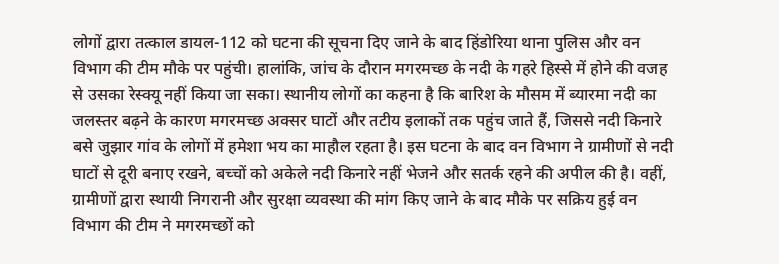लोगों द्वारा तत्काल डायल-112 को घटना की सूचना दिए जाने के बाद हिंडोरिया थाना पुलिस और वन विभाग की टीम मौके पर पहुंची। हालांकि, जांच के दौरान मगरमच्छ के नदी के गहरे हिस्से में होने की वजह से उसका रेस्क्यू नहीं किया जा सका। स्थानीय लोगों का कहना है कि बारिश के मौसम में ब्यारमा नदी का जलस्तर बढ़ने के कारण मगरमच्छ अक्सर घाटों और तटीय इलाकों तक पहुंच जाते हैं, जिससे नदी किनारे बसे जुझार गांव के लोगों में हमेशा भय का माहौल रहता है। इस घटना के बाद वन विभाग ने ग्रामीणों से नदी घाटों से दूरी बनाए रखने, बच्चों को अकेले नदी किनारे नहीं भेजने और सतर्क रहने की अपील की है। वहीं, ग्रामीणों द्वारा स्थायी निगरानी और सुरक्षा व्यवस्था की मांग किए जाने के बाद मौके पर सक्रिय हुई वन विभाग की टीम ने मगरमच्छों को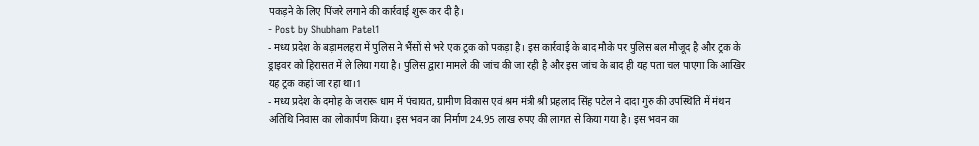पकड़ने के लिए पिंजरे लगाने की कार्रवाई शुरू कर दी है।
- Post by Shubham Patel1
- मध्य प्रदेश के बड़ामलहरा में पुलिस ने भैंसों से भरे एक ट्रक को पकड़ा है। इस कार्रवाई के बाद मौके पर पुलिस बल मौजूद है और ट्रक के ड्राइवर को हिरासत में ले लिया गया है। पुलिस द्वारा मामले की जांच की जा रही है और इस जांच के बाद ही यह पता चल पाएगा कि आखिर यह ट्रक कहां जा रहा था।1
- मध्य प्रदेश के दमोह के जरारू धाम में पंचायत, ग्रामीण विकास एवं श्रम मंत्री श्री प्रहलाद सिंह पटेल ने दादा गुरु की उपस्थिति में मंथन अतिथि निवास का लोकार्पण किया। इस भवन का निर्माण 24.95 लाख रुपए की लागत से किया गया है। इस भवन का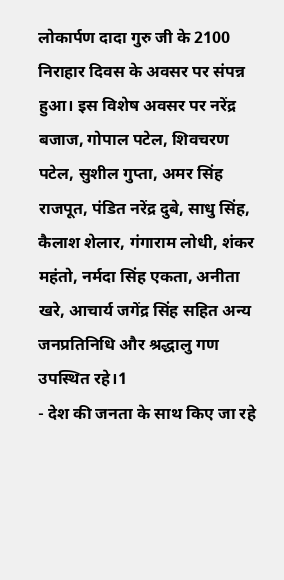लोकार्पण दादा गुरु जी के 2100 निराहार दिवस के अवसर पर संपन्न हुआ। इस विशेष अवसर पर नरेंद्र बजाज, गोपाल पटेल, शिवचरण पटेल, सुशील गुप्ता, अमर सिंह राजपूत, पंडित नरेंद्र दुबे, साधु सिंह, कैलाश शेलार, गंगाराम लोधी, शंकर महंतो, नर्मदा सिंह एकता, अनीता खरे, आचार्य जगेंद्र सिंह सहित अन्य जनप्रतिनिधि और श्रद्धालु गण उपस्थित रहे।1
- देश की जनता के साथ किए जा रहे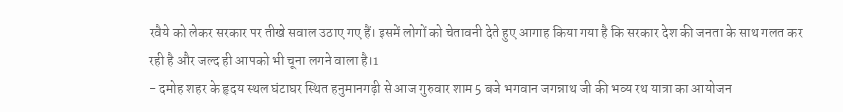रवैये को लेकर सरकार पर तीखे सवाल उठाए गए हैं। इसमें लोगों को चेतावनी देते हुए आगाह किया गया है कि सरकार देश की जनता के साथ गलत कर रही है और जल्द ही आपको भी चूना लगने वाला है।1
- दमोह शहर के हृदय स्थल घंटाघर स्थित हनुमानगढ़ी से आज गुरुवार शाम 5 बजे भगवान जगन्नाथ जी की भव्य रथ यात्रा का आयोजन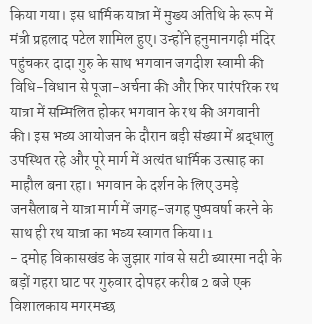किया गया। इस धार्मिक यात्रा में मुख्य अतिथि के रूप में मंत्री प्रहलाद पटेल शामिल हुए। उन्होंने हनुमानगढ़ी मंदिर पहुंचकर दादा गुरु के साथ भगवान जगदीश स्वामी की विधि-विधान से पूजा-अर्चना की और फिर पारंपरिक रथ यात्रा में सम्मिलित होकर भगवान के रथ की अगवानी की। इस भव्य आयोजन के दौरान बड़ी संख्या में श्रद्धालु उपस्थित रहे और पूरे मार्ग में अत्यंत धार्मिक उत्साह का माहौल बना रहा। भगवान के दर्शन के लिए उमड़े जनसैलाब ने यात्रा मार्ग में जगह-जगह पुष्पवर्षा करने के साथ ही रथ यात्रा का भव्य स्वागत किया।1
- दमोह विकासखंड के जुझार गांव से सटी ब्यारमा नदी के बड़ों गहरा घाट पर गुरुवार दोपहर करीब 2 बजे एक विशालकाय मगरमच्छ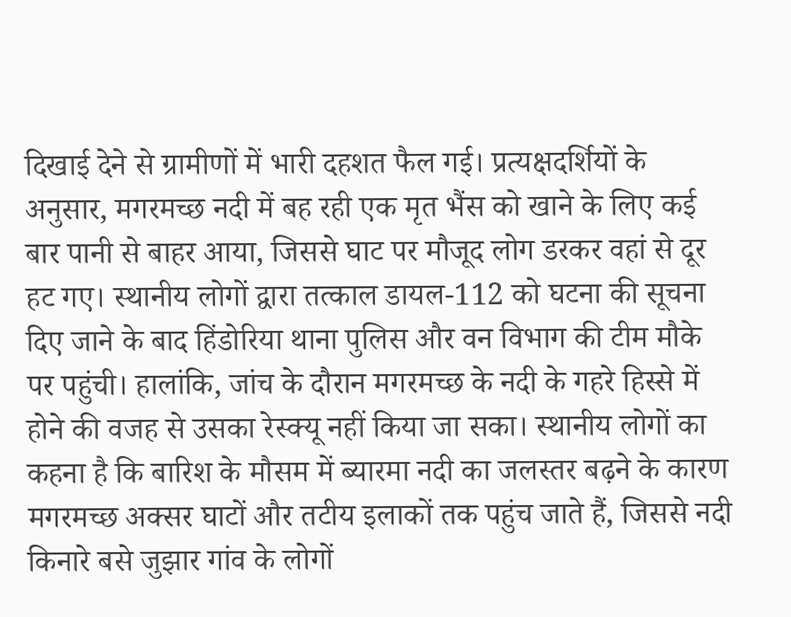दिखाई देने से ग्रामीणों में भारी दहशत फैल गई। प्रत्यक्षदर्शियों के अनुसार, मगरमच्छ नदी में बह रही एक मृत भैंस को खाने के लिए कई बार पानी से बाहर आया, जिससे घाट पर मौजूद लोग डरकर वहां से दूर हट गए। स्थानीय लोगों द्वारा तत्काल डायल-112 को घटना की सूचना दिए जाने के बाद हिंडोरिया थाना पुलिस और वन विभाग की टीम मौके पर पहुंची। हालांकि, जांच के दौरान मगरमच्छ के नदी के गहरे हिस्से में होने की वजह से उसका रेस्क्यू नहीं किया जा सका। स्थानीय लोगों का कहना है कि बारिश के मौसम में ब्यारमा नदी का जलस्तर बढ़ने के कारण मगरमच्छ अक्सर घाटों और तटीय इलाकों तक पहुंच जाते हैं, जिससे नदी किनारे बसे जुझार गांव के लोगों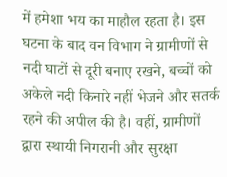में हमेशा भय का माहौल रहता है। इस घटना के बाद वन विभाग ने ग्रामीणों से नदी घाटों से दूरी बनाए रखने, बच्चों को अकेले नदी किनारे नहीं भेजने और सतर्क रहने की अपील की है। वहीं, ग्रामीणों द्वारा स्थायी निगरानी और सुरक्षा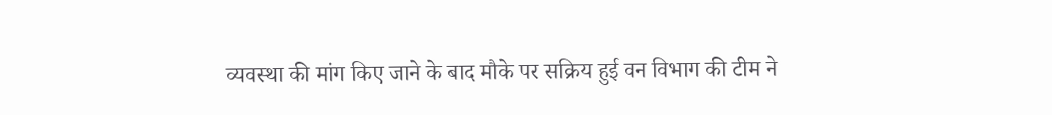व्यवस्था की मांग किए जाने के बाद मौके पर सक्रिय हुई वन विभाग की टीम ने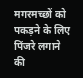मगरमच्छों को पकड़ने के लिए पिंजरे लगाने की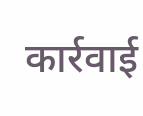कार्रवाई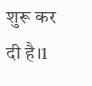शुरू कर दी है।1